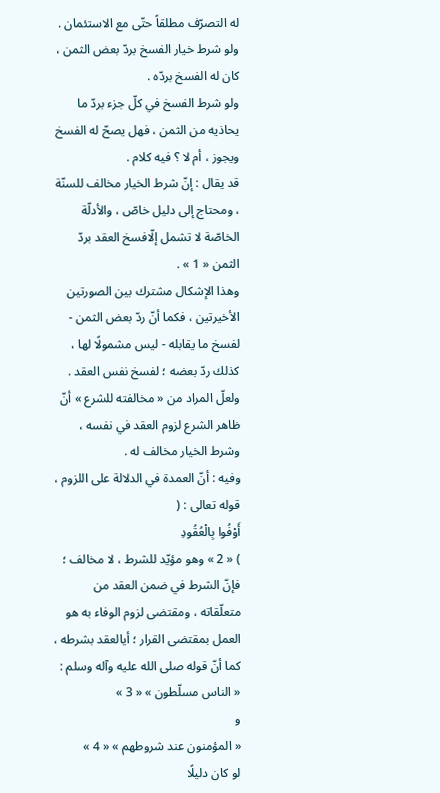له التصرّف مطلقاً حتّى مع الاستئمان .
ولو شرط خيار الفسخ بردّ بعض الثمن ، كان له الفسخ بردّه .
ولو شرط الفسخ في كلّ جزء بردّ ما يحاذيه من الثمن ، فهل يصحّ له الفسخ ويجوز ، أم لا ؟ فيه كلام .
قد يقال : إنّ شرط الخيار مخالف للسنّة ، ومحتاج إلى دليل خاصّ ، والأدلّة الخاصّة لا تشمل إلّافسخ العقد بردّ الثمن « 1 » .
وهذا الإشكال مشترك بين الصورتين الأخيرتين ، فكما أنّ ردّ بعض الثمن - لفسخ ما يقابله - ليس مشمولًا لها ، كذلك ردّ بعضه ؛ لفسخ نفس العقد .
ولعلّ المراد من « مخالفته للشرع » أنّ ظاهر الشرع لزوم العقد في نفسه ، وشرط الخيار مخالف له .
وفيه : أنّ العمدة في الدلالة على اللزوم ، قوله تعالى : (
أَوْفُوا بِالْعُقُودِ
) « 2 » وهو مؤيّد للشرط ، لا مخالف ؛ فإنّ الشرط في ضمن العقد من متعلّقاته ، ومقتضى لزوم الوفاء به هو العمل بمقتضى القرار ؛ أيالعقد بشرطه ، كما أنّ قوله صلى الله عليه وآله وسلم :
« الناس مسلّطون » « 3 »
و
« المؤمنون عند شروطهم » « 4 »
لو كان دليلًا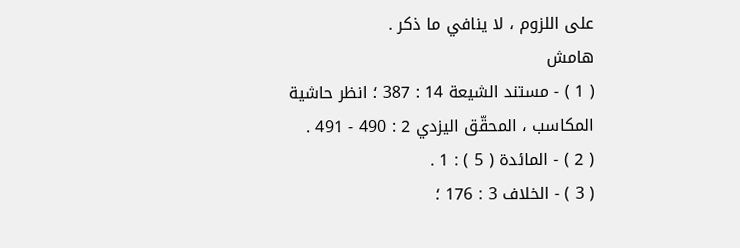على اللزوم ، لا ينافي ما ذكر .
هامش
( 1 ) - مستند الشيعة 14 : 387 ؛ انظر حاشية المكاسب ، المحقّق اليزدي 2 : 490 - 491 .
( 2 ) - المائدة ( 5 ) : 1 .
( 3 ) - الخلاف 3 : 176 ؛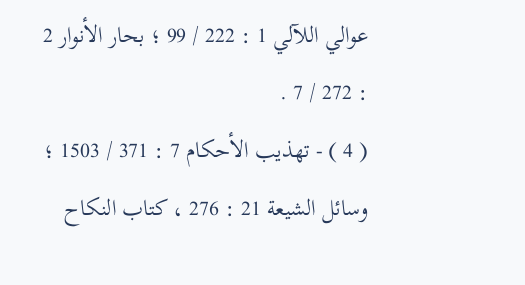عوالي اللآلي 1 : 222 / 99 ؛ بحار الأنوار 2 : 272 / 7 .
( 4 ) - تهذيب الأحكام 7 : 371 / 1503 ؛ وسائل الشيعة 21 : 276 ، كتاب النكاح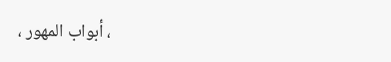، أبواب المهور ،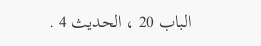الباب 20 ، الحديث 4 .